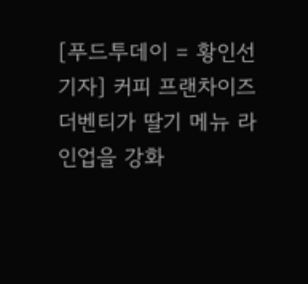[푸드투데이 = 황인선기자] 커피 프랜차이즈 더벤티가 딸기 메뉴 라인업을 강화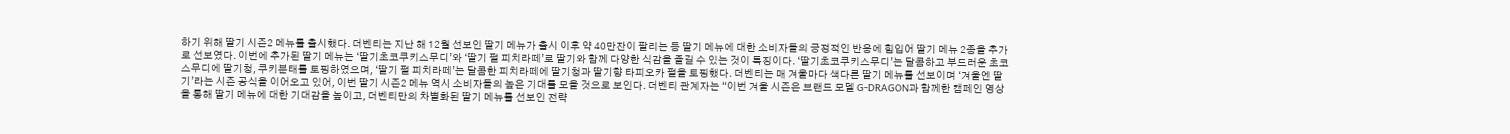하기 위해 딸기 시즌2 메뉴를 출시했다. 더벤티는 지난 해 12월 선보인 딸기 메뉴가 출시 이후 약 40만잔이 팔리는 등 딸기 메뉴에 대한 소비자들의 긍정적인 반응에 힘입어 딸기 메뉴 2종을 추가로 선보였다. 이번에 추가된 딸기 메뉴는 ‘딸기초코쿠키스무디’와 ‘딸기 펄 피치라떼’로 딸기와 함께 다양한 식감을 즐길 수 있는 것이 특징이다. ‘딸기초코쿠키스무디’는 달콤하고 부드러운 초코스무디에 딸기청, 쿠키분태를 토핑하였으며, ‘딸기 펄 피치라떼’는 달콤한 피치라떼에 딸기청과 딸기향 타피오카 펄을 토핑했다. 더벤티는 매 겨울마다 색다른 딸기 메뉴를 선보이며 ‘겨울엔 딸기’라는 시즌 공식을 이어오고 있어, 이번 딸기 시즌2 메뉴 역시 소비자들의 높은 기대를 모을 것으로 보인다. 더벤티 관계자는 “이번 겨울 시즌은 브랜드 모델 G-DRAGON과 함께한 캠페인 영상을 통해 딸기 메뉴에 대한 기대감을 높이고, 더벤티만의 차별화된 딸기 메뉴를 선보인 전략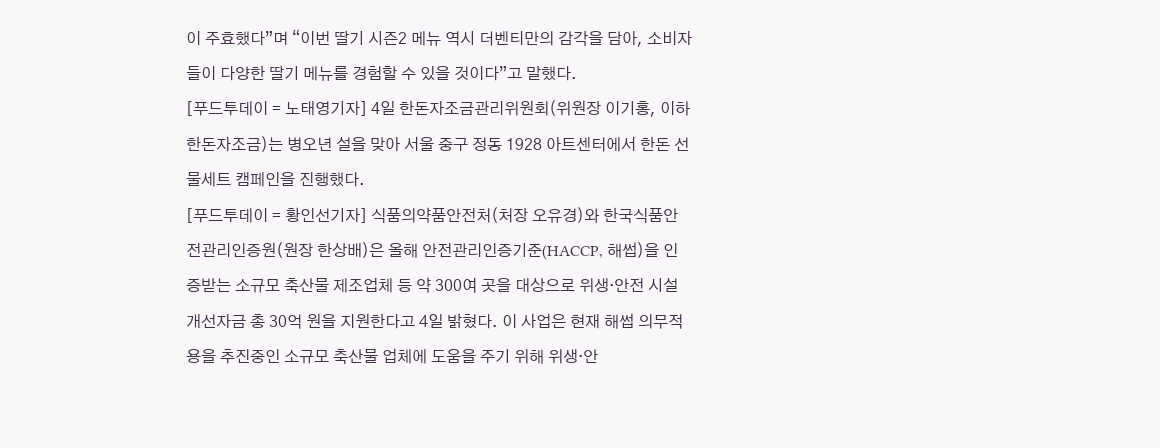이 주효했다”며 “이번 딸기 시즌2 메뉴 역시 더벤티만의 감각을 담아, 소비자들이 다양한 딸기 메뉴를 경험할 수 있을 것이다”고 말했다.
[푸드투데이 = 노태영기자] 4일 한돈자조금관리위원회(위원장 이기홍, 이하 한돈자조금)는 병오년 설을 맞아 서울 중구 정동 1928 아트센터에서 한돈 선물세트 캠페인을 진행했다.
[푸드투데이 = 황인선기자] 식품의약품안전처(처장 오유경)와 한국식품안전관리인증원(원장 한상배)은 올해 안전관리인증기준(HACCP, 해썹)을 인증받는 소규모 축산물 제조업체 등 약 300여 곳을 대상으로 위생‧안전 시설개선자금 총 30억 원을 지원한다고 4일 밝혔다. 이 사업은 현재 해썹 의무적용을 추진중인 소규모 축산물 업체에 도움을 주기 위해 위생·안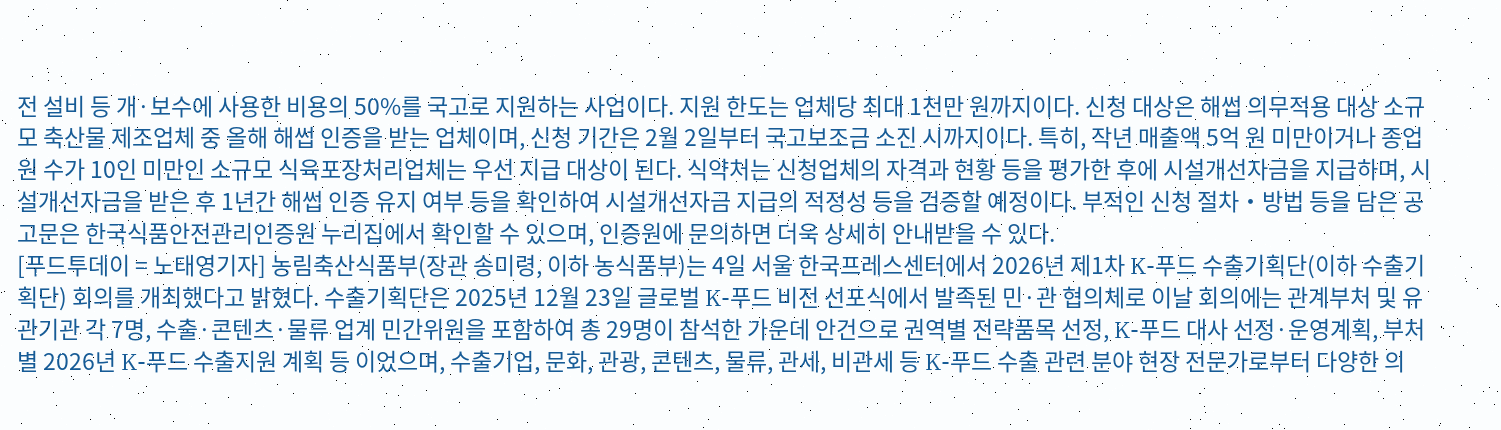전 설비 등 개·보수에 사용한 비용의 50%를 국고로 지원하는 사업이다. 지원 한도는 업체당 최대 1천만 원까지이다. 신청 대상은 해썹 의무적용 대상 소규모 축산물 제조업체 중 올해 해썹 인증을 받는 업체이며, 신청 기간은 2월 2일부터 국고보조금 소진 시까지이다. 특히, 작년 매출액 5억 원 미만이거나 종업원 수가 10인 미만인 소규모 식육포장처리업체는 우선 지급 대상이 된다. 식약처는 신청업체의 자격과 현황 등을 평가한 후에 시설개선자금을 지급하며, 시설개선자금을 받은 후 1년간 해썹 인증 유지 여부 등을 확인하여 시설개선자금 지급의 적정성 등을 검증할 예정이다. 부적인 신청 절차‧방법 등을 담은 공고문은 한국식품안전관리인증원 누리집에서 확인할 수 있으며, 인증원에 문의하면 더욱 상세히 안내받을 수 있다.
[푸드투데이 = 노태영기자] 농림축산식품부(장관 송미령, 이하 농식품부)는 4일 서울 한국프레스센터에서 2026년 제1차 K-푸드 수출기획단(이하 수출기획단) 회의를 개최했다고 밝혔다. 수출기획단은 2025년 12월 23일 글로벌 K-푸드 비전 선포식에서 발족된 민·관 협의체로 이날 회의에는 관계부처 및 유관기관 각 7명, 수출·콘텐츠·물류 업계 민간위원을 포함하여 총 29명이 참석한 가운데 안건으로 권역별 전략품목 선정, K-푸드 대사 선정·운영계획, 부처별 2026년 K-푸드 수출지원 계획 등 이었으며, 수출기업, 문화, 관광, 콘텐츠, 물류, 관세, 비관세 등 K-푸드 수출 관련 분야 현장 전문가로부터 다양한 의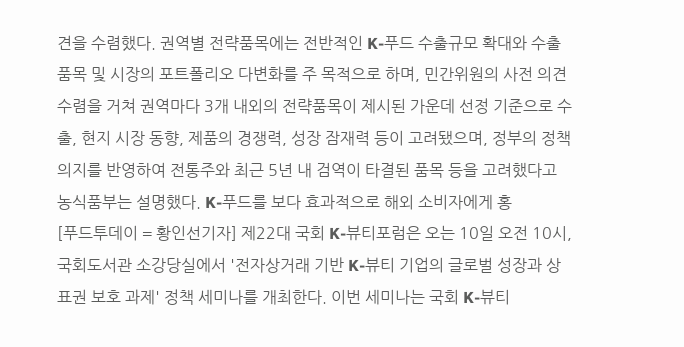견을 수렴했다. 권역별 전략품목에는 전반적인 K-푸드 수출규모 확대와 수출품목 및 시장의 포트폴리오 다변화를 주 목적으로 하며, 민간위원의 사전 의견 수렴을 거쳐 권역마다 3개 내외의 전략품목이 제시된 가운데 선정 기준으로 수출, 현지 시장 동향, 제품의 경쟁력, 성장 잠재력 등이 고려됐으며, 정부의 정책 의지를 반영하여 전통주와 최근 5년 내 검역이 타결된 품목 등을 고려했다고 농식품부는 설명했다. K-푸드를 보다 효과적으로 해외 소비자에게 홍
[푸드투데이 = 황인선기자] 제22대 국회 K-뷰티포럼은 오는 10일 오전 10시, 국회도서관 소강당실에서 '전자상거래 기반 K-뷰티 기업의 글로벌 성장과 상표권 보호 과제' 정책 세미나를 개최한다. 이번 세미나는 국회 K-뷰티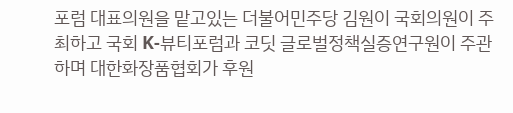포럼 대표의원을 맡고있는 더불어민주당 김원이 국회의원이 주최하고 국회 K-뷰티포럼과 코딧 글로벌정책실증연구원이 주관하며 대한화장품협회가 후원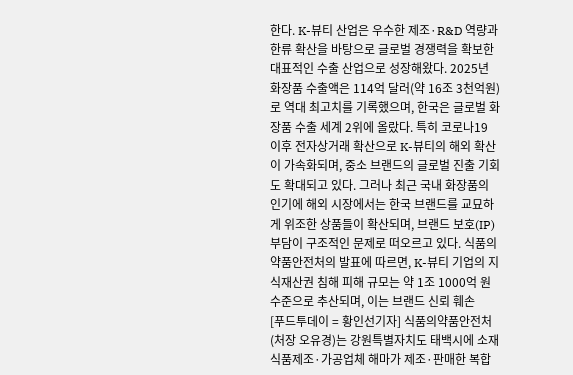한다. K-뷰티 산업은 우수한 제조·R&D 역량과 한류 확산을 바탕으로 글로벌 경쟁력을 확보한 대표적인 수출 산업으로 성장해왔다. 2025년 화장품 수출액은 114억 달러(약 16조 3천억원)로 역대 최고치를 기록했으며, 한국은 글로벌 화장품 수출 세계 2위에 올랐다. 특히 코로나19 이후 전자상거래 확산으로 K-뷰티의 해외 확산이 가속화되며, 중소 브랜드의 글로벌 진출 기회도 확대되고 있다. 그러나 최근 국내 화장품의 인기에 해외 시장에서는 한국 브랜드를 교묘하게 위조한 상품들이 확산되며, 브랜드 보호(IP) 부담이 구조적인 문제로 떠오르고 있다. 식품의약품안전처의 발표에 따르면, K-뷰티 기업의 지식재산권 침해 피해 규모는 약 1조 1000억 원 수준으로 추산되며, 이는 브랜드 신뢰 훼손
[푸드투데이 = 황인선기자] 식품의약품안전처(처장 오유경)는 강원특별자치도 태백시에 소재 식품제조·가공업체 해마가 제조·판매한 복합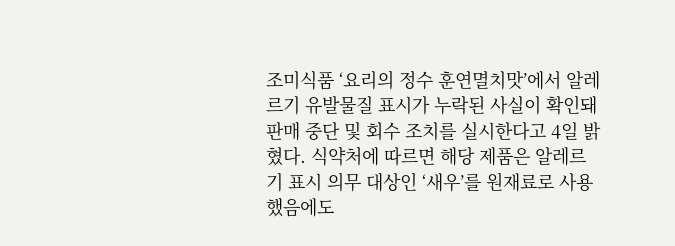조미식품 ‘요리의 정수 훈연멸치맛’에서 알레르기 유발물질 표시가 누락된 사실이 확인돼 판매 중단 및 회수 조치를 실시한다고 4일 밝혔다. 식약처에 따르면 해당 제품은 알레르기 표시 의무 대상인 ‘새우’를 원재료로 사용했음에도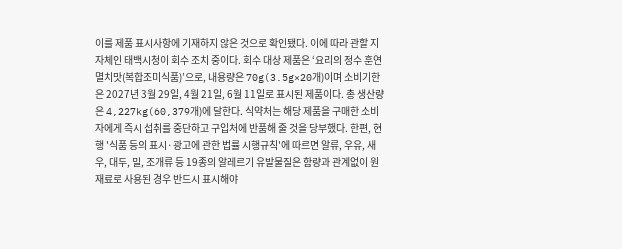이를 제품 표시사항에 기재하지 않은 것으로 확인됐다. 이에 따라 관할 지자체인 태백시청이 회수 조치 중이다. 회수 대상 제품은 ‘요리의 정수 훈연멸치맛(복합조미식품)’으로, 내용량은 70g(3.5g×20개)이며 소비기한은 2027년 3월 29일, 4월 21일, 6월 11일로 표시된 제품이다. 총 생산량은 4,227kg(60,379개)에 달한다. 식약처는 해당 제품을 구매한 소비자에게 즉시 섭취를 중단하고 구입처에 반품해 줄 것을 당부했다. 한편, 현행 '식품 등의 표시·광고에 관한 법률 시행규칙'에 따르면 알류, 우유, 새우, 대두, 밀, 조개류 등 19종의 알레르기 유발물질은 함량과 관계없이 원재료로 사용된 경우 반드시 표시해야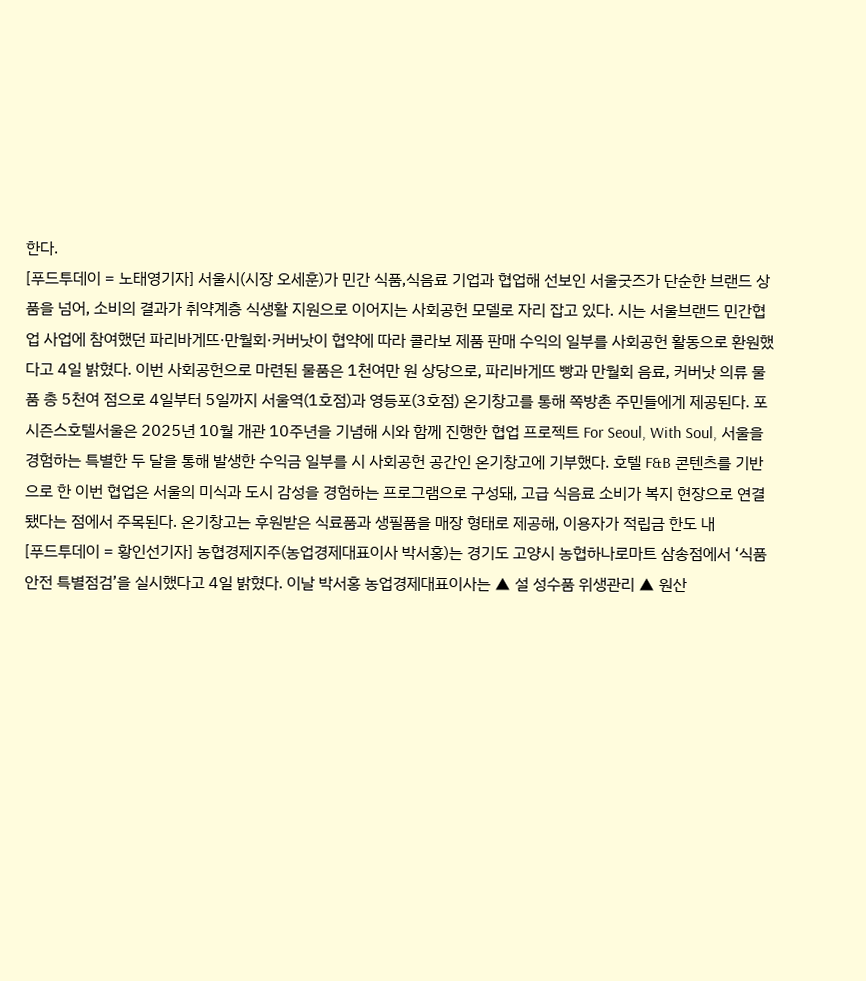한다.
[푸드투데이 = 노태영기자] 서울시(시장 오세훈)가 민간 식품,식음료 기업과 협업해 선보인 서울굿즈가 단순한 브랜드 상품을 넘어, 소비의 결과가 취약계층 식생활 지원으로 이어지는 사회공헌 모델로 자리 잡고 있다. 시는 서울브랜드 민간협업 사업에 참여했던 파리바게뜨·만월회·커버낫이 협약에 따라 콜라보 제품 판매 수익의 일부를 사회공헌 활동으로 환원했다고 4일 밝혔다. 이번 사회공헌으로 마련된 물품은 1천여만 원 상당으로, 파리바게뜨 빵과 만월회 음료, 커버낫 의류 물품 총 5천여 점으로 4일부터 5일까지 서울역(1호점)과 영등포(3호점) 온기창고를 통해 쪽방촌 주민들에게 제공된다. 포시즌스호텔서울은 2025년 10월 개관 10주년을 기념해 시와 함께 진행한 협업 프로젝트 For Seoul, With Soul, 서울을 경험하는 특별한 두 달을 통해 발생한 수익금 일부를 시 사회공헌 공간인 온기창고에 기부했다. 호텔 F&B 콘텐츠를 기반으로 한 이번 협업은 서울의 미식과 도시 감성을 경험하는 프로그램으로 구성돼, 고급 식음료 소비가 복지 현장으로 연결됐다는 점에서 주목된다. 온기창고는 후원받은 식료품과 생필품을 매장 형태로 제공해, 이용자가 적립금 한도 내
[푸드투데이 = 황인선기자] 농협경제지주(농업경제대표이사 박서홍)는 경기도 고양시 농협하나로마트 삼송점에서 ‘식품안전 특별점검’을 실시했다고 4일 밝혔다. 이날 박서홍 농업경제대표이사는 ▲ 설 성수품 위생관리 ▲ 원산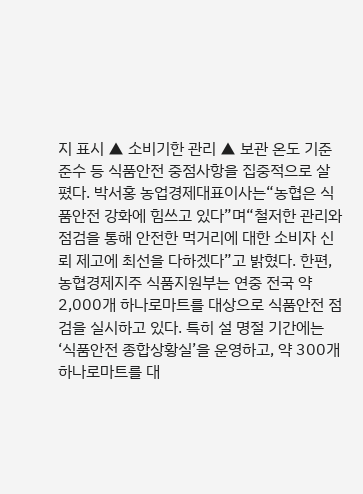지 표시 ▲ 소비기한 관리 ▲ 보관 온도 기준 준수 등 식품안전 중점사항을 집중적으로 살폈다. 박서홍 농업경제대표이사는“농협은 식품안전 강화에 힘쓰고 있다”며“철저한 관리와 점검을 통해 안전한 먹거리에 대한 소비자 신뢰 제고에 최선을 다하겠다”고 밝혔다. 한편, 농협경제지주 식품지원부는 연중 전국 약 2,000개 하나로마트를 대상으로 식품안전 점검을 실시하고 있다. 특히 설 명절 기간에는 ‘식품안전 종합상황실’을 운영하고, 약 300개 하나로마트를 대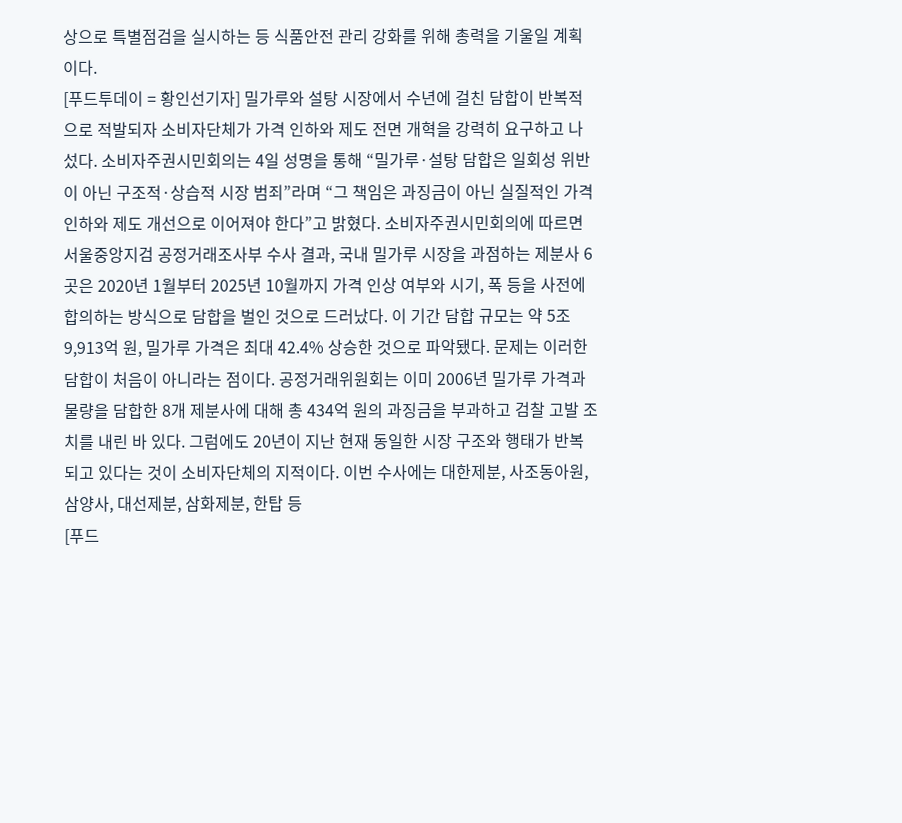상으로 특별점검을 실시하는 등 식품안전 관리 강화를 위해 총력을 기울일 계획이다.
[푸드투데이 = 황인선기자] 밀가루와 설탕 시장에서 수년에 걸친 담합이 반복적으로 적발되자 소비자단체가 가격 인하와 제도 전면 개혁을 강력히 요구하고 나섰다. 소비자주권시민회의는 4일 성명을 통해 “밀가루·설탕 담합은 일회성 위반이 아닌 구조적·상습적 시장 범죄”라며 “그 책임은 과징금이 아닌 실질적인 가격 인하와 제도 개선으로 이어져야 한다”고 밝혔다. 소비자주권시민회의에 따르면 서울중앙지검 공정거래조사부 수사 결과, 국내 밀가루 시장을 과점하는 제분사 6곳은 2020년 1월부터 2025년 10월까지 가격 인상 여부와 시기, 폭 등을 사전에 합의하는 방식으로 담합을 벌인 것으로 드러났다. 이 기간 담합 규모는 약 5조 9,913억 원, 밀가루 가격은 최대 42.4% 상승한 것으로 파악됐다. 문제는 이러한 담합이 처음이 아니라는 점이다. 공정거래위원회는 이미 2006년 밀가루 가격과 물량을 담합한 8개 제분사에 대해 총 434억 원의 과징금을 부과하고 검찰 고발 조치를 내린 바 있다. 그럼에도 20년이 지난 현재 동일한 시장 구조와 행태가 반복되고 있다는 것이 소비자단체의 지적이다. 이번 수사에는 대한제분, 사조동아원, 삼양사, 대선제분, 삼화제분, 한탑 등
[푸드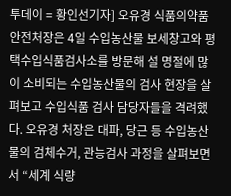투데이 = 황인선기자] 오유경 식품의약품안전처장은 4일 수입농산물 보세창고와 평택수입식품검사소를 방문해 설 명절에 많이 소비되는 수입농산물의 검사 현장을 살펴보고 수입식품 검사 담당자들을 격려했다. 오유경 처장은 대파, 당근 등 수입농산물의 검체수거, 관능검사 과정을 살펴보면서 “세계 식량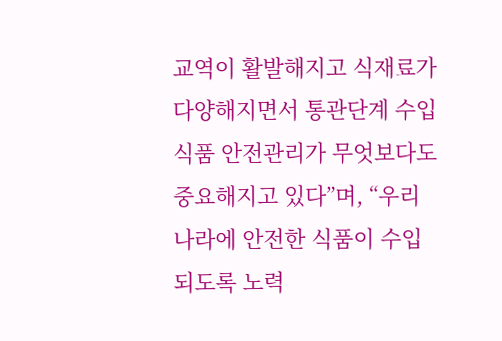교역이 활발해지고 식재료가 다양해지면서 통관단계 수입식품 안전관리가 무엇보다도 중요해지고 있다”며, “우리나라에 안전한 식품이 수입되도록 노력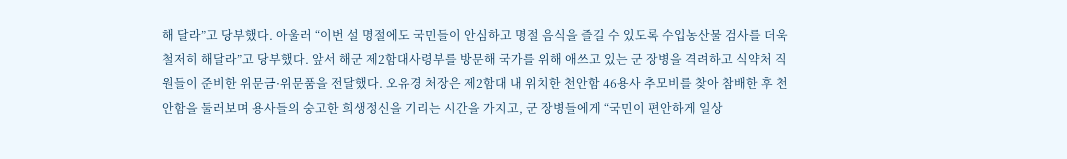해 달라”고 당부했다. 아울러 “이번 설 명절에도 국민들이 안심하고 명절 음식을 즐길 수 있도록 수입농산물 검사를 더욱 철저히 해달라”고 당부했다. 앞서 해군 제2함대사령부를 방문해 국가를 위해 애쓰고 있는 군 장병을 격려하고 식약처 직원들이 준비한 위문금·위문품을 전달했다. 오유경 처장은 제2함대 내 위치한 천안함 46용사 추모비를 찾아 참배한 후 천안함을 둘러보며 용사들의 숭고한 희생정신을 기리는 시간을 가지고, 군 장병들에게 “국민이 편안하게 일상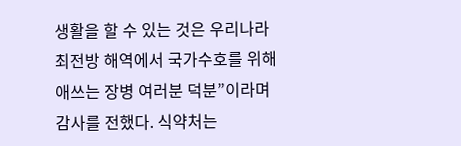생활을 할 수 있는 것은 우리나라 최전방 해역에서 국가수호를 위해 애쓰는 장병 여러분 덕분”이라며 감사를 전했다. 식약처는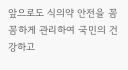앞으로도 식의약 안전을 꼼꼼하게 관리하여 국민의 건강하고